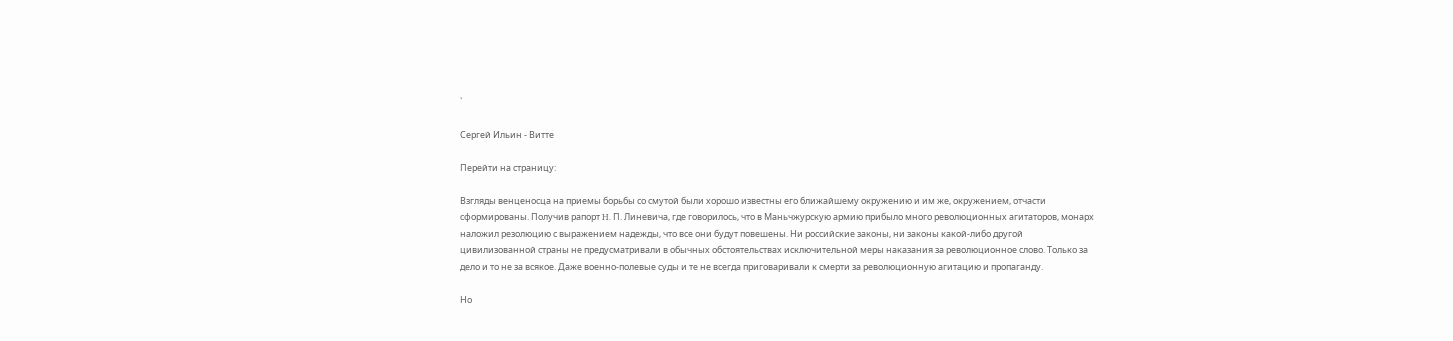`

Сергей Ильин - Витте

Перейти на страницу:

Взгляды венценосца на приемы борьбы со смутой были хорошо известны его ближайшему окружению и им же, окружением, отчасти сформированы. Получив рапорт H. П. Линевича, где говорилось, что в Маньчжурскую армию прибыло много революционных агитаторов, монарх наложил резолюцию с выражением надежды, что все они будут повешены. Ни российские законы, ни законы какой-либо другой цивилизованной страны не предусматривали в обычных обстоятельствах исключительной меры наказания за революционное слово. Только за дело и то не за всякое. Даже военно-полевые суды и те не всегда приговаривали к смерти за революционную агитацию и пропаганду.

Но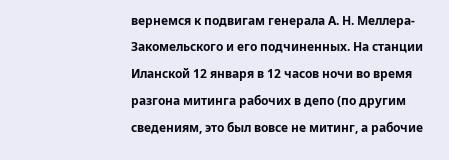вернемся к подвигам генерала А. Н. Меллера-Закомельского и его подчиненных. На станции Иланской 12 января в 12 часов ночи во время разгона митинга рабочих в депо (по другим сведениям, это был вовсе не митинг, а рабочие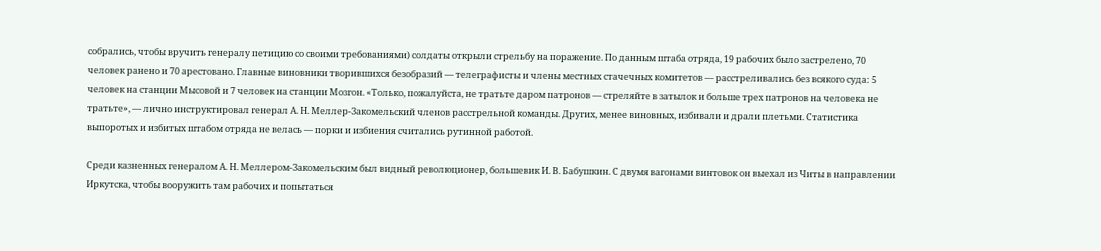собрались, чтобы вручить генералу петицию со своими требованиями) солдаты открыли стрельбу на поражение. По данным штаба отряда, 19 рабочих было застрелено, 70 человек ранено и 70 арестовано. Главные виновники творившихся безобразий — телеграфисты и члены местных стачечных комитетов — расстреливались без всякого суда: 5 человек на станции Мысовой и 7 человек на станции Мозгон. «Только, пожалуйста, не тратьте даром патронов — стреляйте в затылок и больше трех патронов на человека не тратьте», — лично инструктировал генерал А. Н. Меллер-Закомельский членов расстрельной команды. Других, менее виновных, избивали и драли плетьми. Статистика выпоротых и избитых штабом отряда не велась — порки и избиения считались рутинной работой.

Среди казненных генералом А. Н. Меллером-Закомельским был видный революционер, большевик И. В. Бабушкин. С двумя вагонами винтовок он выехал из Читы в направлении Иркутска, чтобы вооружить там рабочих и попытаться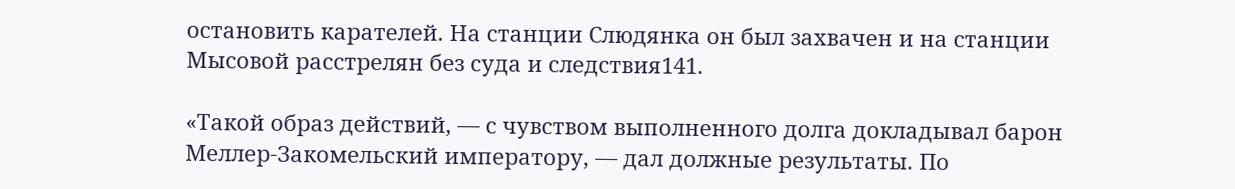остановить карателей. На станции Слюдянка он был захвачен и на станции Мысовой расстрелян без суда и следствия141.

«Такой образ действий, — с чувством выполненного долга докладывал барон Меллер-Закомельский императору, — дал должные результаты. По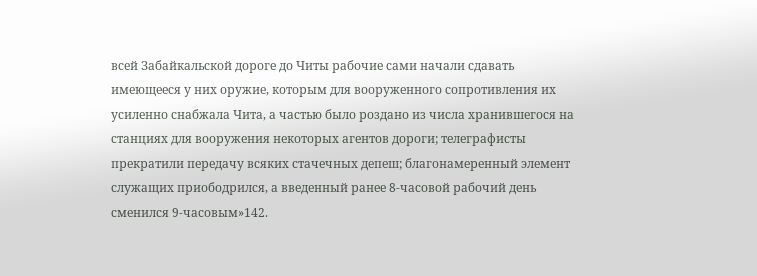всей Забайкальской дороге до Читы рабочие сами начали сдавать имеющееся у них оружие, которым для вооруженного сопротивления их усиленно снабжала Чита, а частью было роздано из числа хранившегося на станциях для вооружения некоторых агентов дороги; телеграфисты прекратили передачу всяких стачечных депеш; благонамеренный элемент служащих приободрился, а введенный ранее 8-часовой рабочий день сменился 9-часовым»142.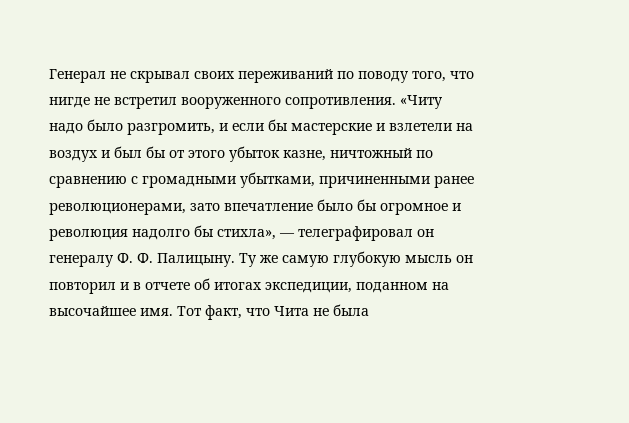Генерал не скрывал своих переживаний по поводу того, что нигде не встретил вооруженного сопротивления. «Читу надо было разгромить, и если бы мастерские и взлетели на воздух и был бы от этого убыток казне, ничтожный по сравнению с громадными убытками, причиненными ранее революционерами, зато впечатление было бы огромное и революция надолго бы стихла», — телеграфировал он генералу Ф. Ф. Палицыну. Ту же самую глубокую мысль он повторил и в отчете об итогах экспедиции, поданном на высочайшее имя. Тот факт, что Чита не была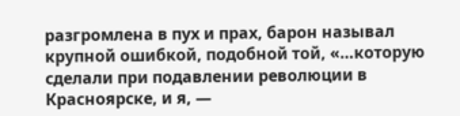разгромлена в пух и прах, барон называл крупной ошибкой, подобной той, «…которую сделали при подавлении революции в Красноярске, и я, —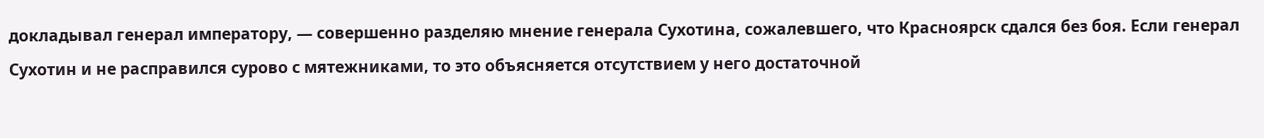докладывал генерал императору, — совершенно разделяю мнение генерала Сухотина, сожалевшего, что Красноярск сдался без боя. Если генерал Сухотин и не расправился сурово с мятежниками, то это объясняется отсутствием у него достаточной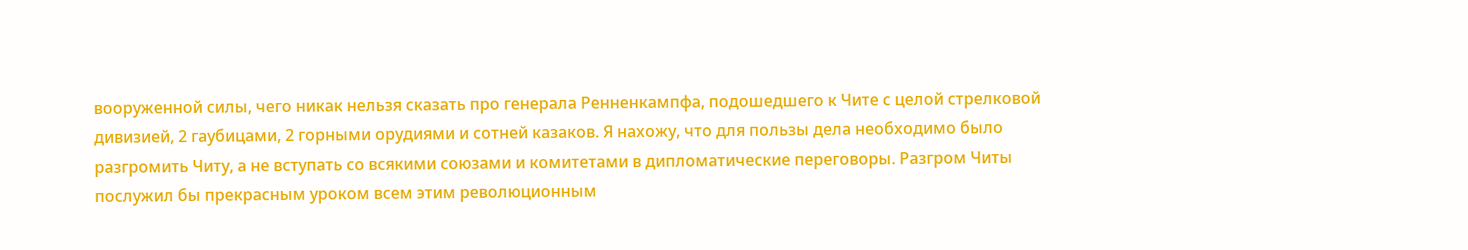вооруженной силы, чего никак нельзя сказать про генерала Ренненкампфа, подошедшего к Чите с целой стрелковой дивизией, 2 гаубицами, 2 горными орудиями и сотней казаков. Я нахожу, что для пользы дела необходимо было разгромить Читу, а не вступать со всякими союзами и комитетами в дипломатические переговоры. Разгром Читы послужил бы прекрасным уроком всем этим революционным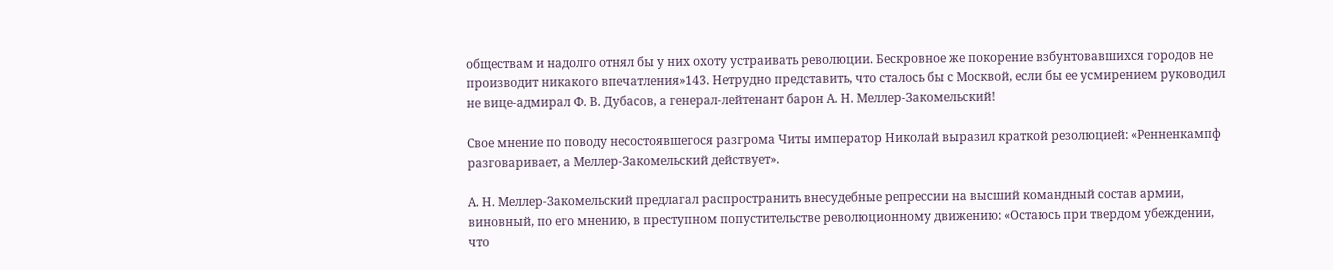обществам и надолго отнял бы у них охоту устраивать революции. Бескровное же покорение взбунтовавшихся городов не производит никакого впечатления»143. Нетрудно представить, что сталось бы с Москвой, если бы ее усмирением руководил не вице-адмирал Ф. В. Дубасов, а генерал-лейтенант барон А. Н. Меллер-Закомельский!

Свое мнение по поводу несостоявшегося разгрома Читы император Николай выразил краткой резолюцией: «Ренненкампф разговаривает, а Меллер-Закомельский действует».

А. Н. Меллер-Закомельский предлагал распространить внесудебные репрессии на высший командный состав армии, виновный, по его мнению, в преступном попустительстве революционному движению: «Остаюсь при твердом убеждении, что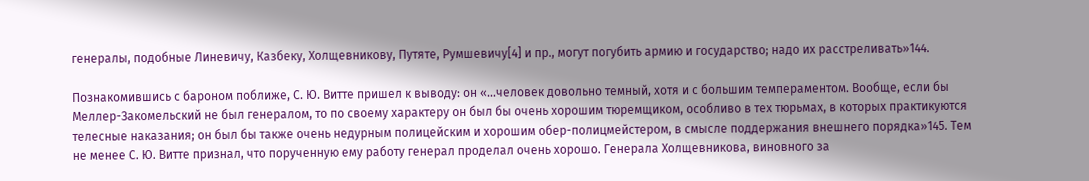генералы, подобные Линевичу, Казбеку, Холщевникову, Путяте, Румшевичу[4] и пр., могут погубить армию и государство; надо их расстреливать»144.

Познакомившись с бароном поближе, С. Ю. Витте пришел к выводу: он «…человек довольно темный, хотя и с большим темпераментом. Вообще, если бы Меллер-Закомельский не был генералом, то по своему характеру он был бы очень хорошим тюремщиком, особливо в тех тюрьмах, в которых практикуются телесные наказания; он был бы также очень недурным полицейским и хорошим обер-полицмейстером, в смысле поддержания внешнего порядка»145. Тем не менее С. Ю. Витте признал, что порученную ему работу генерал проделал очень хорошо. Генерала Холщевникова, виновного за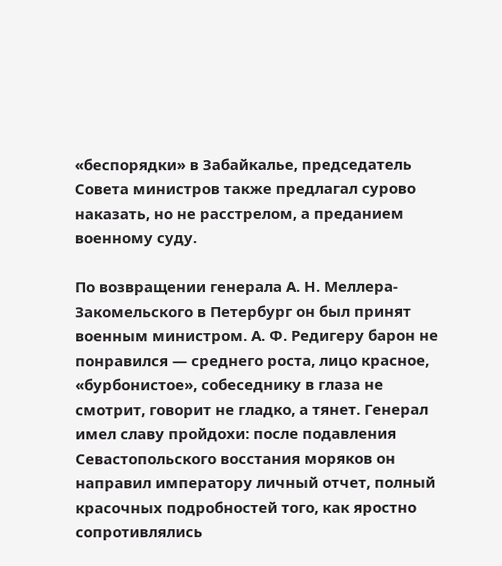«беспорядки» в Забайкалье, председатель Совета министров также предлагал сурово наказать, но не расстрелом, а преданием военному суду.

По возвращении генерала А. Н. Меллера-Закомельского в Петербург он был принят военным министром. А. Ф. Редигеру барон не понравился — среднего роста, лицо красное, «бурбонистое», собеседнику в глаза не смотрит, говорит не гладко, а тянет. Генерал имел славу пройдохи: после подавления Севастопольского восстания моряков он направил императору личный отчет, полный красочных подробностей того, как яростно сопротивлялись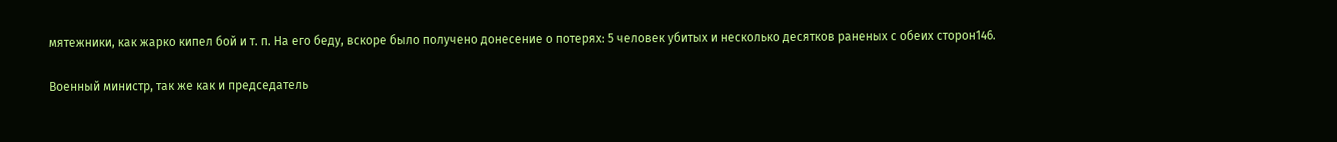мятежники, как жарко кипел бой и т. п. На его беду, вскоре было получено донесение о потерях: 5 человек убитых и несколько десятков раненых с обеих сторон146.

Военный министр, так же как и председатель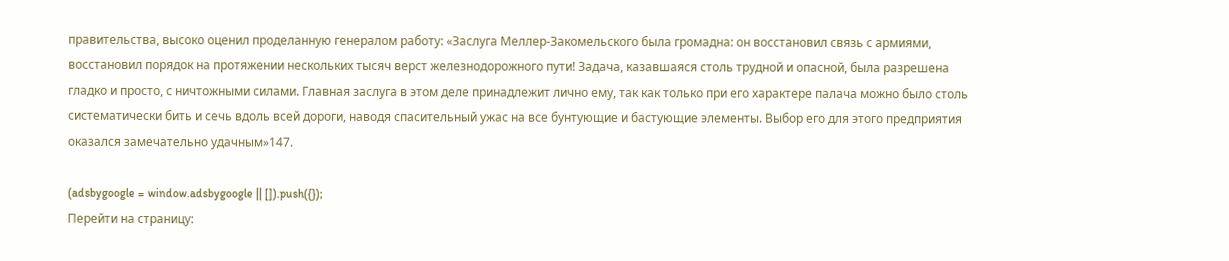правительства, высоко оценил проделанную генералом работу: «Заслуга Меллер-Закомельского была громадна: он восстановил связь с армиями, восстановил порядок на протяжении нескольких тысяч верст железнодорожного пути! Задача, казавшаяся столь трудной и опасной, была разрешена гладко и просто, с ничтожными силами. Главная заслуга в этом деле принадлежит лично ему, так как только при его характере палача можно было столь систематически бить и сечь вдоль всей дороги, наводя спасительный ужас на все бунтующие и бастующие элементы. Выбор его для этого предприятия оказался замечательно удачным»147.

(adsbygoogle = window.adsbygoogle || []).push({});
Перейти на страницу: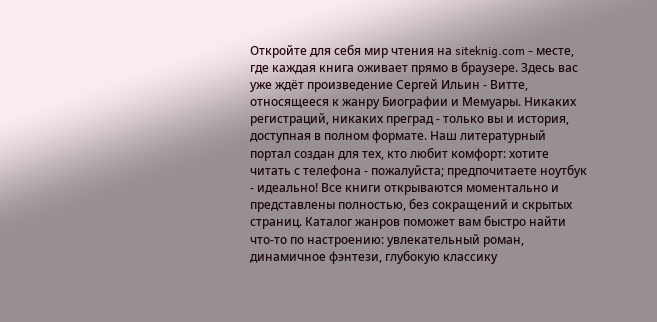Откройте для себя мир чтения на siteknig.com - месте, где каждая книга оживает прямо в браузере. Здесь вас уже ждёт произведение Сергей Ильин - Витте, относящееся к жанру Биографии и Мемуары. Никаких регистраций, никаких преград - только вы и история, доступная в полном формате. Наш литературный портал создан для тех, кто любит комфорт: хотите читать с телефона - пожалуйста; предпочитаете ноутбук - идеально! Все книги открываются моментально и представлены полностью, без сокращений и скрытых страниц. Каталог жанров поможет вам быстро найти что-то по настроению: увлекательный роман, динамичное фэнтези, глубокую классику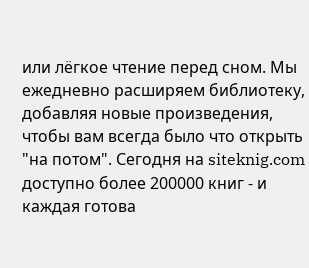или лёгкое чтение перед сном. Мы ежедневно расширяем библиотеку, добавляя новые произведения, чтобы вам всегда было что открыть "на потом". Сегодня на siteknig.com доступно более 200000 книг - и каждая готова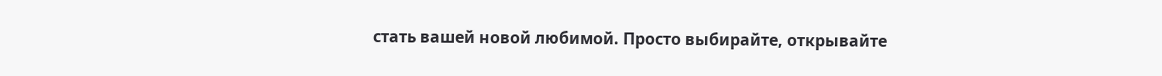стать вашей новой любимой. Просто выбирайте, открывайте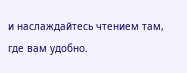и наслаждайтесь чтением там, где вам удобно.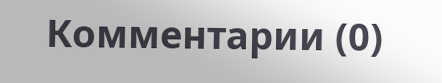Комментарии (0)